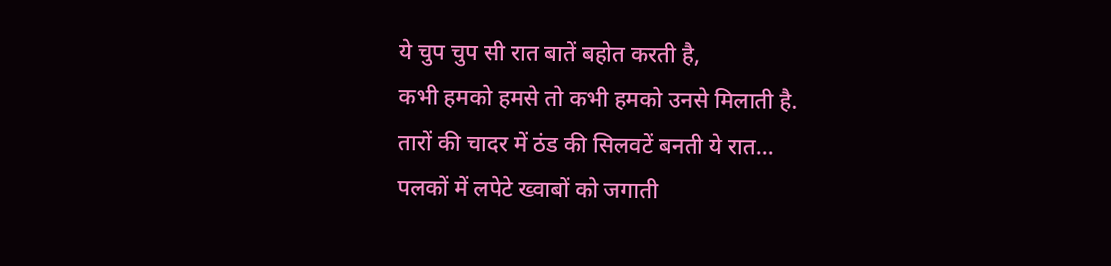ये चुप चुप सी रात बातें बहोत करती है,
कभी हमको हमसे तो कभी हमको उनसे मिलाती है.
तारों की चादर में ठंड की सिलवटें बनती ये रात…
पलकों में लपेटे ख्वाबों को जगाती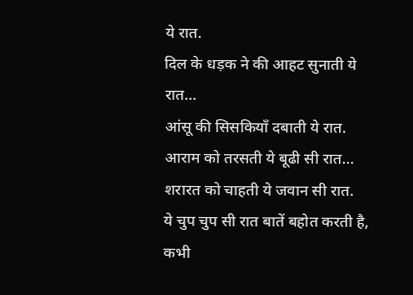ये रात.
दिल के धड़क ने की आहट सुनाती ये रात…
आंसू की सिसकियाँ दबाती ये रात.
आराम को तरसती ये बूढी सी रात…
शरारत को चाहती ये जवान सी रात.
ये चुप चुप सी रात बातें बहोत करती है,
कभी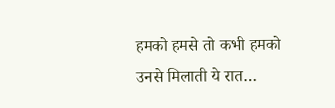हमको हमसे तो कभी हमको उनसे मिलाती ये रात…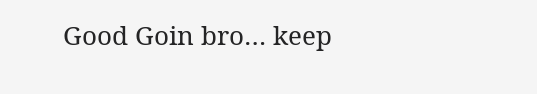Good Goin bro… keep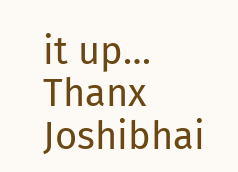it up…
Thanx Joshibhai